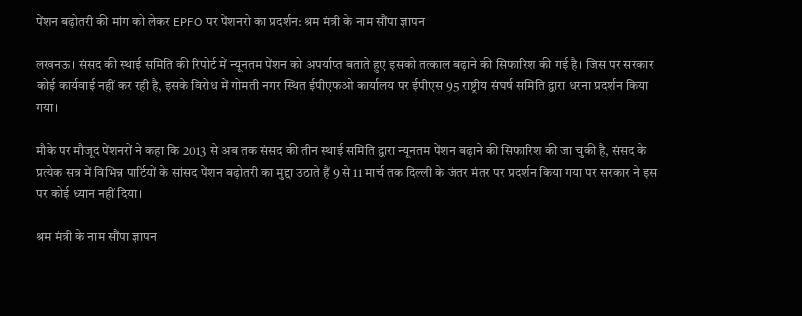पेंशन बढ़ोतरी की मांग को लेकर EPFO पर पेंशनरो का प्रदर्शन: श्रम मंत्री के नाम सौंपा ज्ञापन

लखनऊ। संसद की स्थाई समिति की रिपोर्ट में न्यूनतम पेंशन को अपर्याप्त बताते हुए इसको तत्काल बढ़ाने की सिफारिश की गई है। जिस पर सरकार कोई कार्यवाई नहीं कर रही है, इसके विरोध में गोमती नगर स्थित ईपीएफओ कार्यालय पर ईपीएस 95 राष्ट्रीय संघर्ष समिति द्वारा धरना प्रदर्शन किया गया।

मौके पर मौजूद पेंशनरों ने कहा कि 2013 से अब तक संसद की तीन स्थाई समिति द्वारा न्यूनतम पेंशन बढ़ाने की सिफारिश की जा चुकी है, संसद के प्रत्येक सत्र में विभिन्न पार्टियों के सांसद पेंशन बढ़ोतरी का मुद्दा उठाते हैं 9 से 11 मार्च तक दिल्ली के जंतर मंतर पर प्रदर्शन किया गया पर सरकार ने इस पर कोई ध्यान नहीं दिया।

श्रम मंत्री के नाम सौंपा ज्ञापन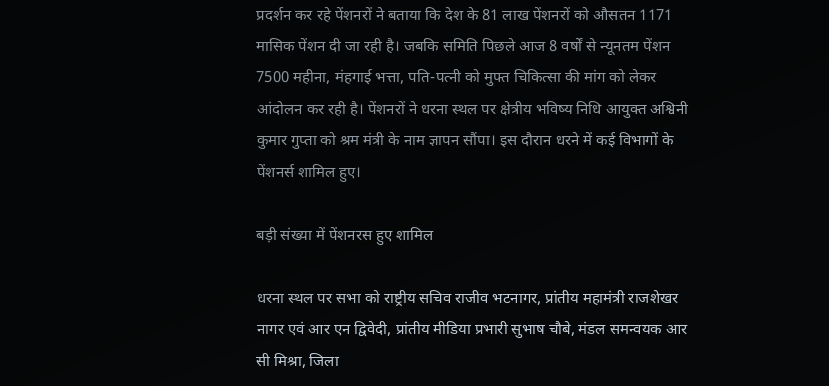प्रदर्शन कर रहे पेंशनरों ने बताया कि देश के 81 लाख पेंशनरों को औसतन 1171 मासिक पेंशन दी जा रही है। जबकि समिति पिछले आज 8 वर्षों से न्यूनतम पेंशन 7500 महीना, मंहगाई भत्ता, पति-पत्नी को मुफ्त चिकित्सा की मांग को लेकर आंदोलन कर रही है। पेंशनरों ने धरना स्थल पर क्षेत्रीय भविष्य निधि आयुक्त अश्विनी कुमार गुप्ता को श्रम मंत्री के नाम ज्ञापन सौंपा। इस दौरान धरने में कई विभागों के पेंशनर्स शामिल हुए।

बड़ी संख्या में पेंशनरस हुए शामिल

धरना स्थल पर सभा को राष्ट्रीय सचिव राजीव भटनागर, प्रांतीय महामंत्री राजशेखर नागर एवं आर एन द्विवेदी, प्रांतीय मीडिया प्रभारी सुभाष चौबे, मंडल समन्वयक आर सी मिश्रा, जिला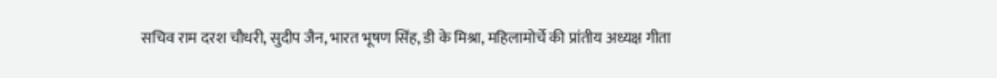सचिव राम दरश चौधरी, सुदीप जैन, भारत भूषण सिंह, डी के मिश्रा, महिलामोर्चे की प्रांतीय अध्यक्ष गीता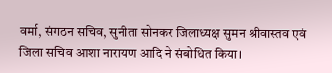वर्मा, संगठन सचिव, सुनीता सोनकर जिलाध्यक्ष सुमन श्रीवास्तव एवं जिला सचिव आशा नारायण आदि ने संबोधित किया।